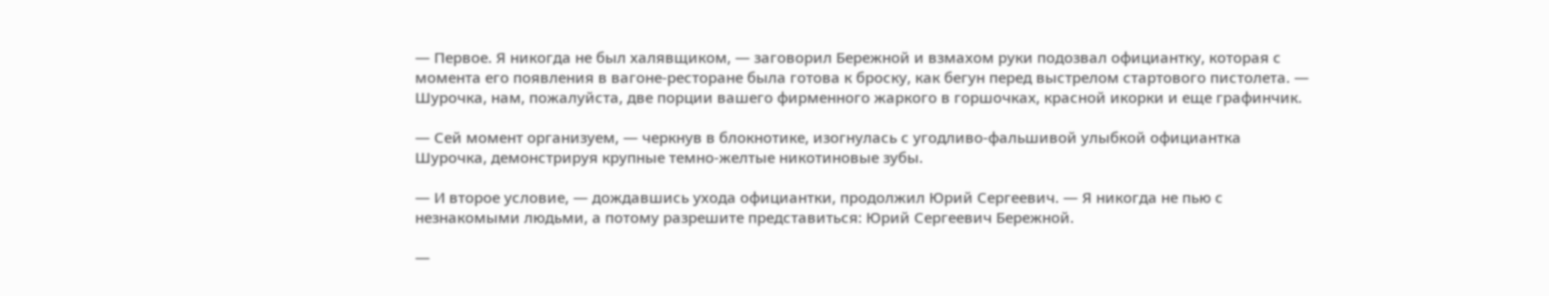— Первое. Я никогда не был халявщиком, — заговорил Бережной и взмахом руки подозвал официантку, которая с момента его появления в вагоне-ресторане была готова к броску, как бегун перед выстрелом стартового пистолета. — Шурочка, нам, пожалуйста, две порции вашего фирменного жаркого в горшочках, красной икорки и еще графинчик.

— Сей момент организуем, — черкнув в блокнотике, изогнулась с угодливо-фальшивой улыбкой официантка Шурочка, демонстрируя крупные темно-желтые никотиновые зубы.

— И второе условие, — дождавшись ухода официантки, продолжил Юрий Сергеевич. — Я никогда не пью с незнакомыми людьми, а потому разрешите представиться: Юрий Сергеевич Бережной.

—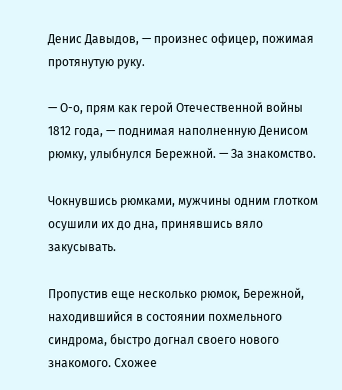Денис Давыдов, — произнес офицер, пожимая протянутую руку.

— О-о, прям как герой Отечественной войны 1812 года, — поднимая наполненную Денисом рюмку, улыбнулся Бережной. — За знакомство.

Чокнувшись рюмками, мужчины одним глотком осушили их до дна, принявшись вяло закусывать.

Пропустив еще несколько рюмок, Бережной, находившийся в состоянии похмельного синдрома, быстро догнал своего нового знакомого. Схожее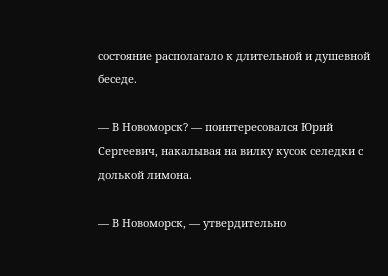состояние располагало к длительной и душевной беседе.

— В Новоморск? — поинтересовался Юрий Сергеевич, накалывая на вилку кусок селедки с долькой лимона.

— В Новоморск, — утвердительно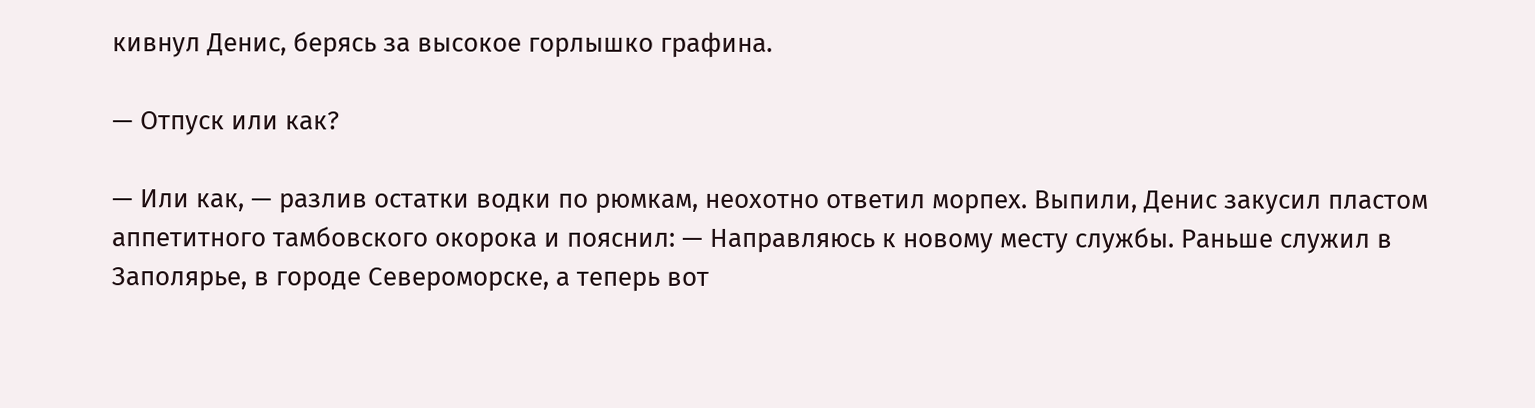кивнул Денис, берясь за высокое горлышко графина.

— Отпуск или как?

— Или как, — разлив остатки водки по рюмкам, неохотно ответил морпех. Выпили, Денис закусил пластом аппетитного тамбовского окорока и пояснил: — Направляюсь к новому месту службы. Раньше служил в Заполярье, в городе Североморске, а теперь вот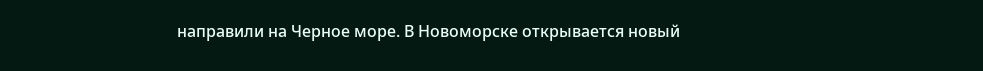направили на Черное море. В Новоморске открывается новый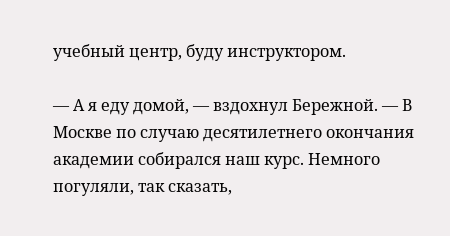учебный центр, буду инструктором.

— А я еду домой, — вздохнул Бережной. — В Москве по случаю десятилетнего окончания академии собирался наш курс. Немного погуляли, так сказать,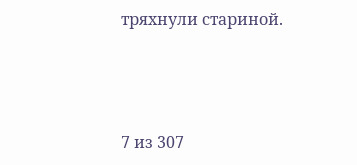тряхнули стариной.



7 из 307